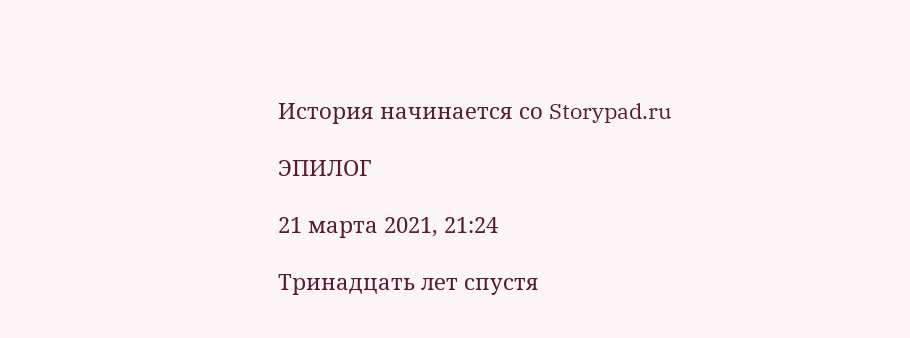История начинается со Storypad.ru

ЭПИЛОГ

21 марта 2021, 21:24

Тринадцать лет спустя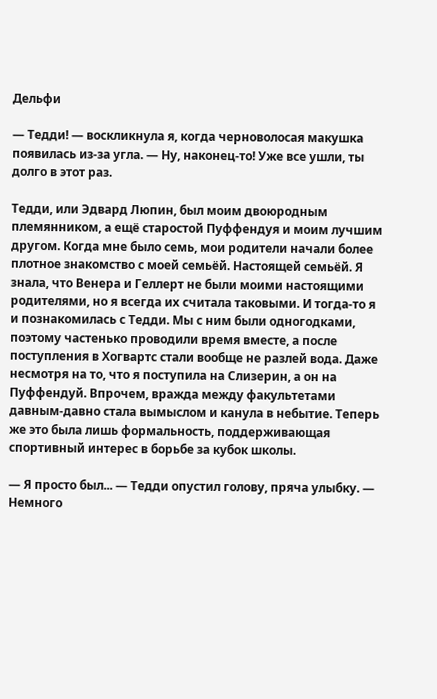Дельфи

— Тедди! — воскликнула я, когда черноволосая макушка появилась из-за угла. — Ну, наконец-то! Уже все ушли, ты долго в этот раз.

Тедди, или Эдвард Люпин, был моим двоюродным племянником, а ещё старостой Пуффендуя и моим лучшим другом. Когда мне было семь, мои родители начали более плотное знакомство с моей семьёй. Настоящей семьёй. Я знала, что Венера и Геллерт не были моими настоящими родителями, но я всегда их считала таковыми. И тогда-то я и познакомилась с Тедди. Мы с ним были одногодками, поэтому частенько проводили время вместе, а после поступления в Хогвартс стали вообще не разлей вода. Даже несмотря на то, что я поступила на Слизерин, а он на Пуффендуй. Впрочем, вражда между факультетами давным-давно стала вымыслом и канула в небытие. Теперь же это была лишь формальность, поддерживающая спортивный интерес в борьбе за кубок школы.

— Я просто был... — Тедди опустил голову, пряча улыбку. — Немного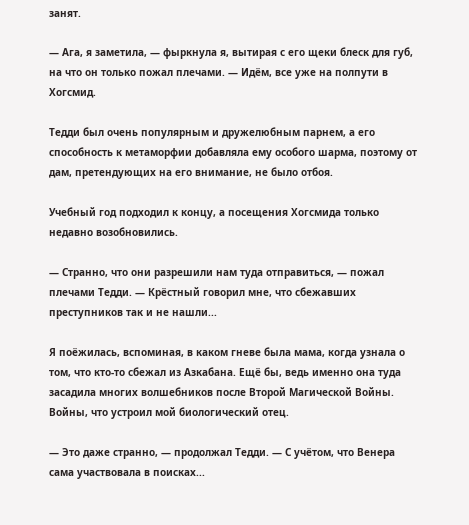занят.

— Ага, я заметила, — фыркнула я, вытирая с его щеки блеск для губ, на что он только пожал плечами. — Идём, все уже на полпути в Хогсмид.

Тедди был очень популярным и дружелюбным парнем, а его способность к метаморфии добавляла ему особого шарма, поэтому от дам, претендующих на его внимание, не было отбоя.

Учебный год подходил к концу, а посещения Хогсмида только недавно возобновились.

— Странно, что они разрешили нам туда отправиться, — пожал плечами Тедди. — Крёстный говорил мне, что сбежавших преступников так и не нашли...

Я поёжилась, вспоминая, в каком гневе была мама, когда узнала о том, что кто-то сбежал из Азкабана. Ещё бы, ведь именно она туда засадила многих волшебников после Второй Магической Войны. Войны, что устроил мой биологический отец.

— Это даже странно, — продолжал Тедди. — С учётом, что Венера сама участвовала в поисках...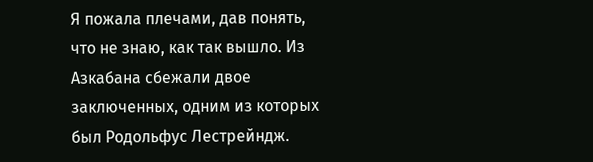Я пожала плечами, дав понять, что не знаю, как так вышло. Из Азкабана сбежали двое заключенных, одним из которых был Родольфус Лестрейндж.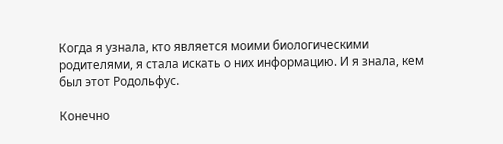Когда я узнала, кто является моими биологическими родителями, я стала искать о них информацию. И я знала, кем был этот Родольфус.

Конечно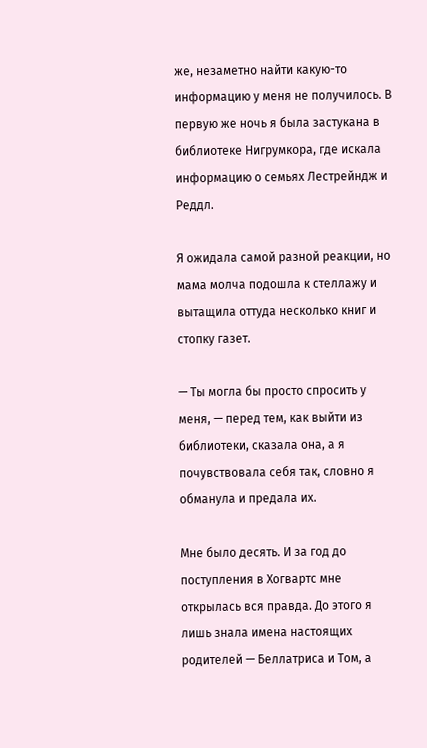же, незаметно найти какую-то информацию у меня не получилось. В первую же ночь я была застукана в библиотеке Нигрумкора, где искала информацию о семьях Лестрейндж и Реддл.

Я ожидала самой разной реакции, но мама молча подошла к стеллажу и вытащила оттуда несколько книг и стопку газет.

— Ты могла бы просто спросить у меня, — перед тем, как выйти из библиотеки, сказала она, а я почувствовала себя так, словно я обманула и предала их.

Мне было десять. И за год до поступления в Хогвартс мне открылась вся правда. До этого я лишь знала имена настоящих родителей — Беллатриса и Том, а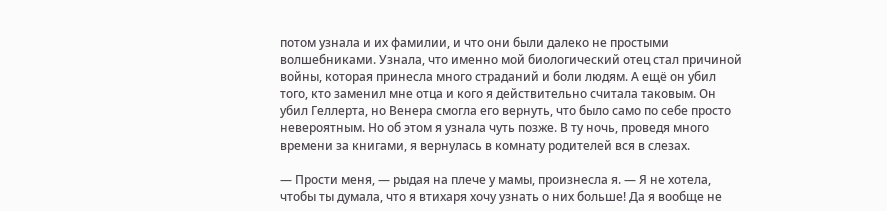потом узнала и их фамилии, и что они были далеко не простыми волшебниками. Узнала, что именно мой биологический отец стал причиной войны, которая принесла много страданий и боли людям. А ещё он убил того, кто заменил мне отца и кого я действительно считала таковым. Он убил Геллерта, но Венера смогла его вернуть, что было само по себе просто невероятным. Но об этом я узнала чуть позже. В ту ночь, проведя много времени за книгами, я вернулась в комнату родителей вся в слезах.

— Прости меня, — рыдая на плече у мамы, произнесла я. — Я не хотела, чтобы ты думала, что я втихаря хочу узнать о них больше! Да я вообще не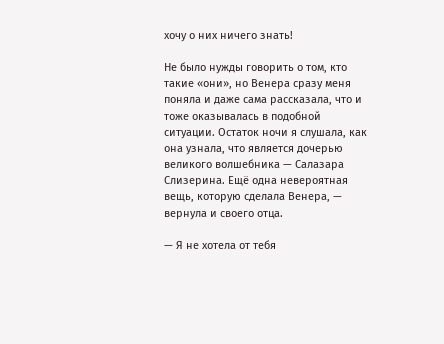хочу о них ничего знать!

Не было нужды говорить о том, кто такие «они», но Венера сразу меня поняла и даже сама рассказала, что и тоже оказывалась в подобной ситуации. Остаток ночи я слушала, как она узнала, что является дочерью великого волшебника — Салазара Слизерина. Ещё одна невероятная вещь, которую сделала Венера, — вернула и своего отца.

— Я не хотела от тебя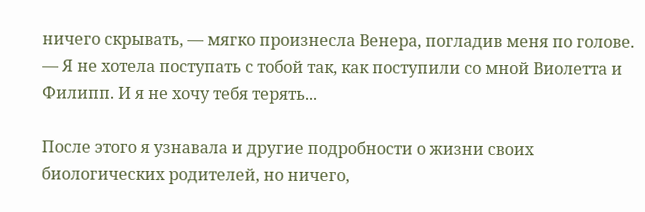ничего скрывать, — мягко произнесла Венера, погладив меня по голове. — Я не хотела поступать с тобой так, как поступили со мной Виолетта и Филипп. И я не хочу тебя терять...

После этого я узнавала и другие подробности о жизни своих биологических родителей, но ничего,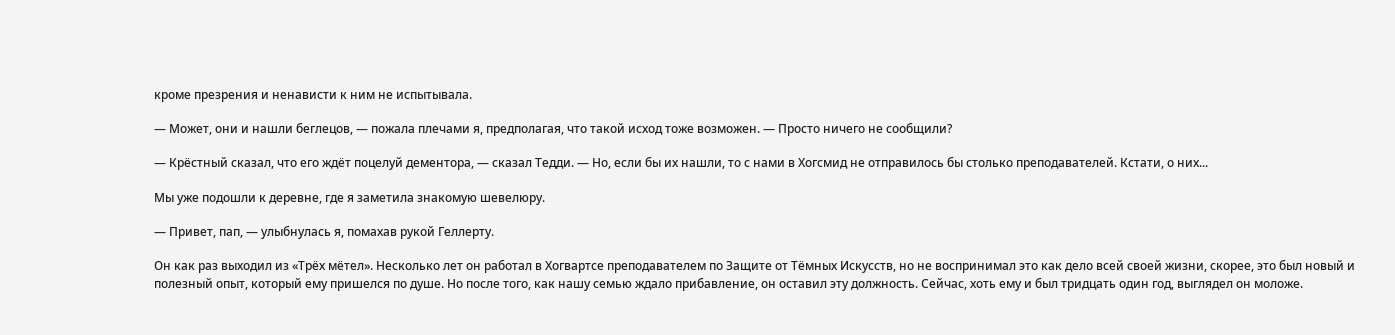кроме презрения и ненависти к ним не испытывала.

— Может, они и нашли беглецов, — пожала плечами я, предполагая, что такой исход тоже возможен. — Просто ничего не сообщили?

— Крёстный сказал, что его ждёт поцелуй дементора, — сказал Тедди. — Но, если бы их нашли, то с нами в Хогсмид не отправилось бы столько преподавателей. Кстати, о них...

Мы уже подошли к деревне, где я заметила знакомую шевелюру.

— Привет, пап, — улыбнулась я, помахав рукой Геллерту.

Он как раз выходил из «Трёх мётел». Несколько лет он работал в Хогвартсе преподавателем по Защите от Тёмных Искусств, но не воспринимал это как дело всей своей жизни, скорее, это был новый и полезный опыт, который ему пришелся по душе. Но после того, как нашу семью ждало прибавление, он оставил эту должность. Сейчас, хоть ему и был тридцать один год, выглядел он моложе.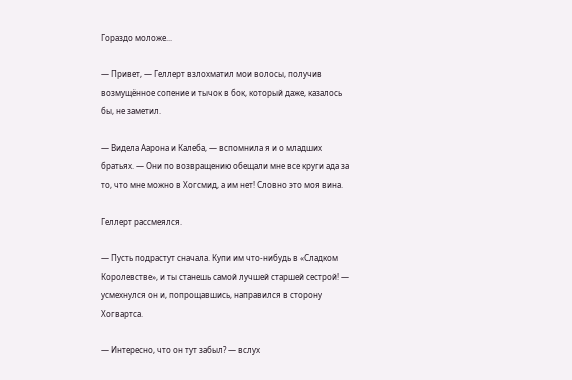Гораздо моложе...

— Привет, — Геллерт взлохматил мои волосы, получив возмущённое сопение и тычок в бок, который даже, казалось бы, не заметил.

— Видела Аарона и Калеба, — вспомнила я и о младших братьях. — Они по возвращению обещали мне все круги ада за то, что мне можно в Хогсмид, а им нет! Словно это моя вина.

Геллерт рассмеялся.

— Пусть подрастут сначала. Купи им что-нибудь в «Сладком Королевстве», и ты станешь самой лучшей старшей сестрой! — усмехнулся он и, попрощавшись, направился в сторону Хогвартса.

— Интересно, что он тут забыл? — вслух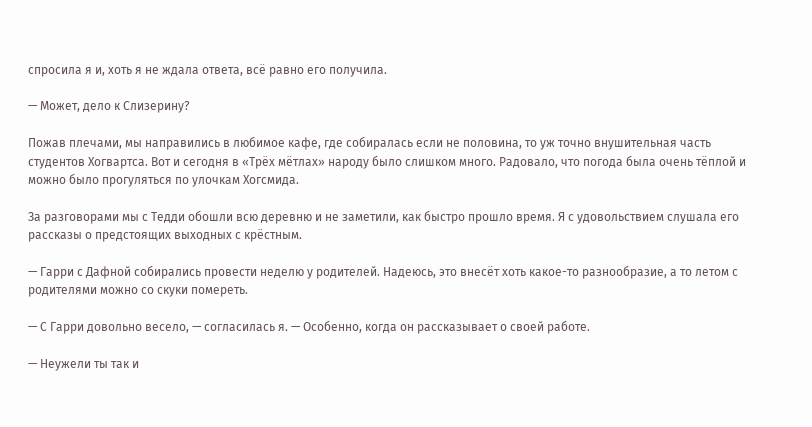спросила я и, хоть я не ждала ответа, всё равно его получила.

— Может, дело к Слизерину?

Пожав плечами, мы направились в любимое кафе, где собиралась если не половина, то уж точно внушительная часть студентов Хогвартса. Вот и сегодня в «Трёх мётлах» народу было слишком много. Радовало, что погода была очень тёплой и можно было прогуляться по улочкам Хогсмида.

За разговорами мы с Тедди обошли всю деревню и не заметили, как быстро прошло время. Я с удовольствием слушала его рассказы о предстоящих выходных с крёстным.

— Гарри с Дафной собирались провести неделю у родителей. Надеюсь, это внесёт хоть какое-то разнообразие, а то летом с родителями можно со скуки помереть.

— С Гарри довольно весело, — согласилась я. — Особенно, когда он рассказывает о своей работе.

— Неужели ты так и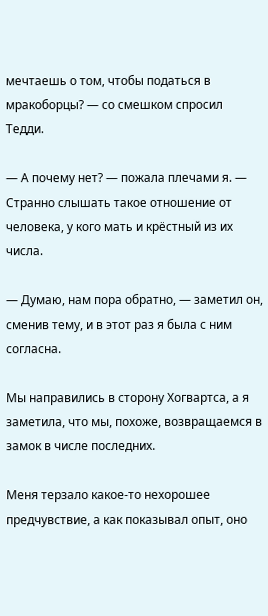мечтаешь о том, чтобы податься в мракоборцы? — со смешком спросил Тедди.

— А почему нет? — пожала плечами я. — Странно слышать такое отношение от человека, у кого мать и крёстный из их числа.

— Думаю, нам пора обратно, — заметил он, сменив тему, и в этот раз я была с ним согласна.

Мы направились в сторону Хогвартса, а я заметила, что мы, похоже, возвращаемся в замок в числе последних.

Меня терзало какое-то нехорошее предчувствие, а как показывал опыт, оно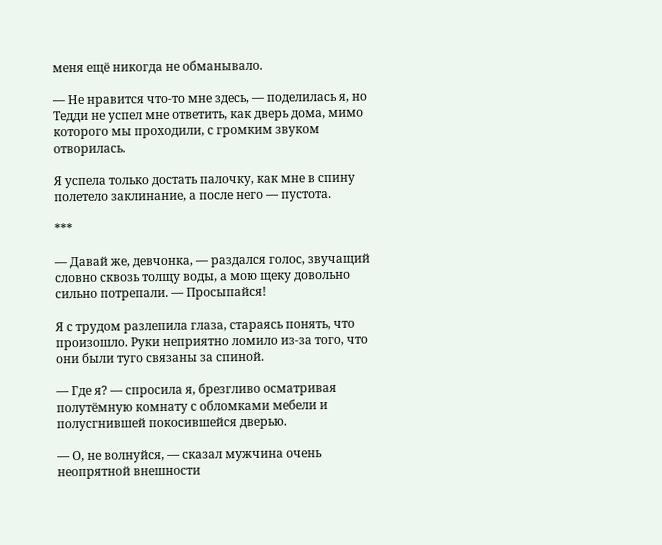меня ещё никогда не обманывало.

— Не нравится что-то мне здесь, — поделилась я, но Тедди не успел мне ответить, как дверь дома, мимо которого мы проходили, с громким звуком отворилась.

Я успела только достать палочку, как мне в спину полетело заклинание, а после него — пустота.

***

— Давай же, девчонка, — раздался голос, звучащий словно сквозь толщу воды, а мою щеку довольно сильно потрепали. — Просыпайся!

Я с трудом разлепила глаза, стараясь понять, что произошло. Руки неприятно ломило из-за того, что они были туго связаны за спиной.

— Где я? — спросила я, брезгливо осматривая полутёмную комнату с обломками мебели и полусгнившей покосившейся дверью.

— О, не волнуйся, — сказал мужчина очень неопрятной внешности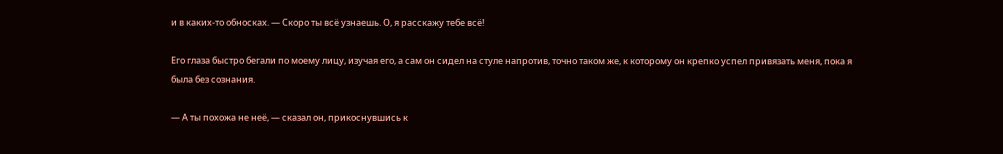и в каких-то обносках. — Скоро ты всё узнаешь. О, я расскажу тебе всё!

Его глаза быстро бегали по моему лицу, изучая его, а сам он сидел на стуле напротив, точно таком же, к которому он крепко успел привязать меня, пока я была без сознания.

— А ты похожа не неё, — сказал он, прикоснувшись к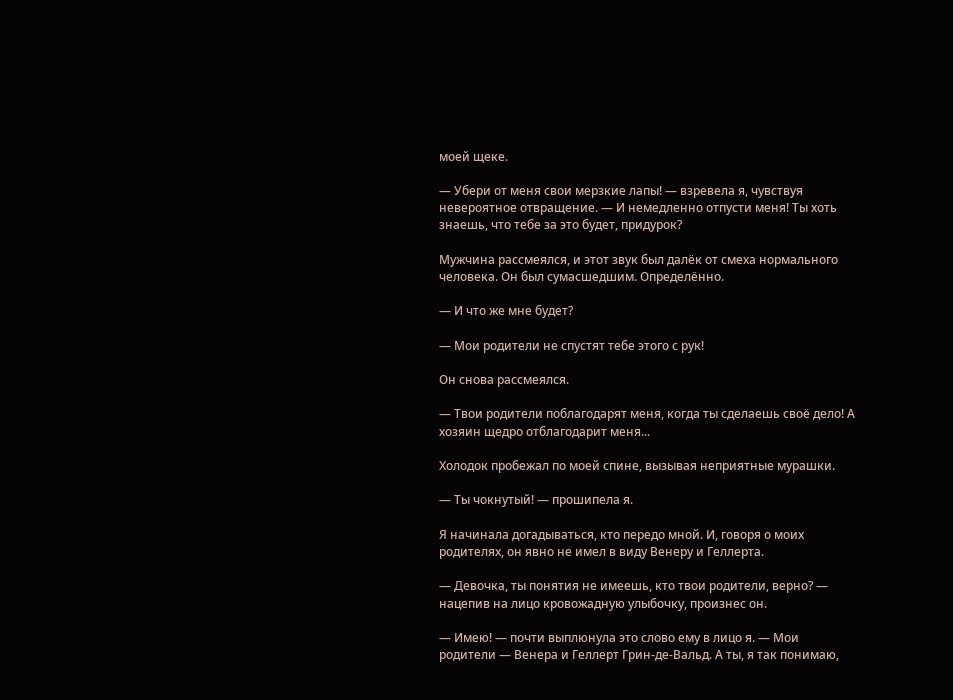моей щеке.

— Убери от меня свои мерзкие лапы! — взревела я, чувствуя невероятное отвращение. — И немедленно отпусти меня! Ты хоть знаешь, что тебе за это будет, придурок?

Мужчина рассмеялся, и этот звук был далёк от смеха нормального человека. Он был сумасшедшим. Определённо.

— И что же мне будет?

— Мои родители не спустят тебе этого с рук!

Он снова рассмеялся.

— Твои родители поблагодарят меня, когда ты сделаешь своё дело! А хозяин щедро отблагодарит меня...

Холодок пробежал по моей спине, вызывая неприятные мурашки.

— Ты чокнутый! — прошипела я.

Я начинала догадываться, кто передо мной. И, говоря о моих родителях, он явно не имел в виду Венеру и Геллерта.

— Девочка, ты понятия не имеешь, кто твои родители, верно? — нацепив на лицо кровожадную улыбочку, произнес он.

— Имею! — почти выплюнула это слово ему в лицо я. — Мои родители — Венера и Геллерт Грин-де-Вальд. А ты, я так понимаю,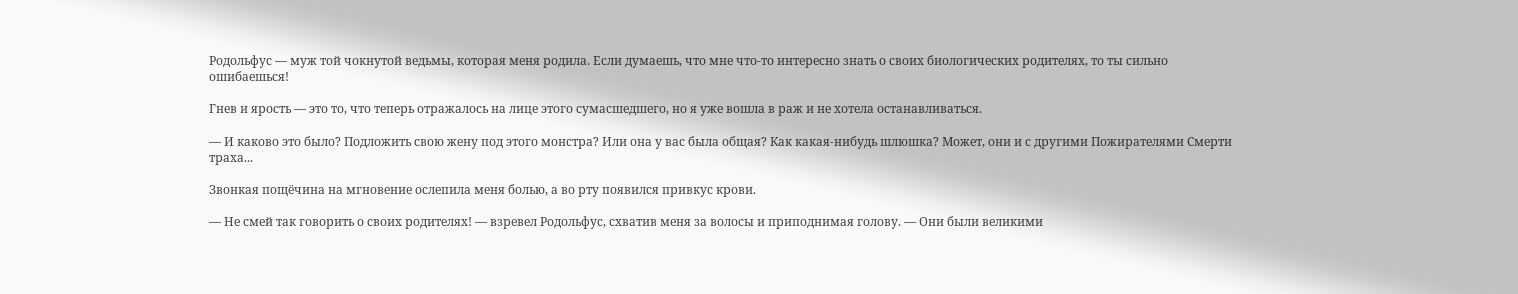Родольфус — муж той чокнутой ведьмы, которая меня родила. Если думаешь, что мне что-то интересно знать о своих биологических родителях, то ты сильно ошибаешься!

Гнев и ярость — это то, что теперь отражалось на лице этого сумасшедшего, но я уже вошла в раж и не хотела останавливаться.

— И каково это было? Подложить свою жену под этого монстра? Или она у вас была общая? Как какая-нибудь шлюшка? Может, они и с другими Пожирателями Смерти траха...

Звонкая пощёчина на мгновение ослепила меня болью, а во рту появился привкус крови.

— Не смей так говорить о своих родителях! — взревел Родольфус, схватив меня за волосы и приподнимая голову. — Они были великими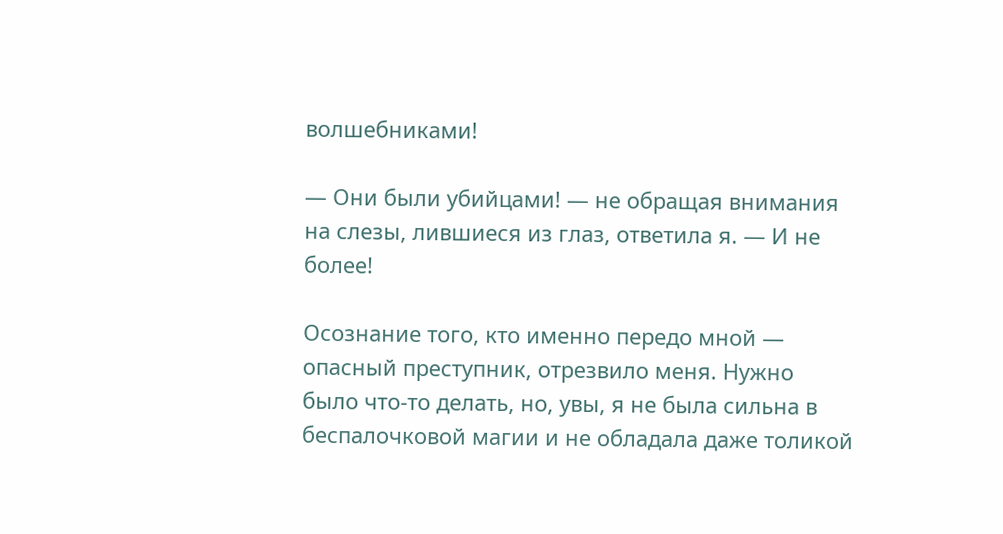волшебниками!

— Они были убийцами! — не обращая внимания на слезы, лившиеся из глаз, ответила я. — И не более!

Осознание того, кто именно передо мной — опасный преступник, отрезвило меня. Нужно было что-то делать, но, увы, я не была сильна в беспалочковой магии и не обладала даже толикой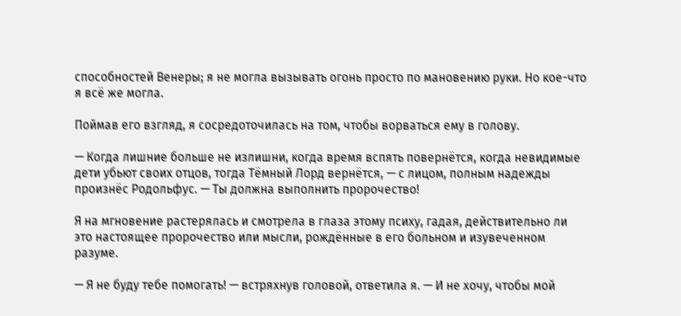способностей Венеры; я не могла вызывать огонь просто по мановению руки. Но кое-что я всё же могла.

Поймав его взгляд, я сосредоточилась на том, чтобы ворваться ему в голову.

— Когда лишние больше не излишни, когда время вспять повернётся, когда невидимые дети убьют своих отцов, тогда Тёмный Лорд вернётся, — с лицом, полным надежды произнёс Родольфус. — Ты должна выполнить пророчество!

Я на мгновение растерялась и смотрела в глаза этому психу, гадая, действительно ли это настоящее пророчество или мысли, рождённые в его больном и изувеченном разуме.

— Я не буду тебе помогать! — встряхнув головой, ответила я. — И не хочу, чтобы мой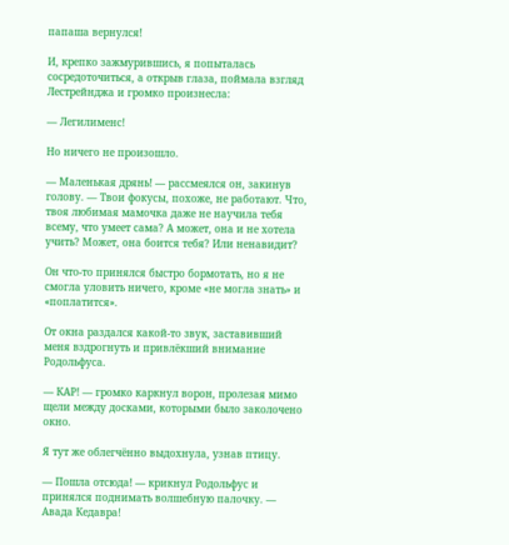папаша вернулся!

И, крепко зажмурившись, я попыталась сосредоточиться, а открыв глаза, поймала взгляд Лестрейнджа и громко произнесла:

— Легилименс!

Но ничего не произошло.

— Маленькая дрянь! — рассмеялся он, закинув голову. — Твои фокусы, похоже, не работают. Что, твоя любимая мамочка даже не научила тебя всему, что умеет сама? А может, она и не хотела учить? Может, она боится тебя? Или ненавидит?

Он что-то принялся быстро бормотать, но я не смогла уловить ничего, кроме «не могла знать» и «поплатится».

От окна раздался какой-то звук, заставивший меня вздрогнуть и привлёкший внимание Родольфуса.

— КАР! — громко каркнул ворон, пролезая мимо щели между досками, которыми было заколочено окно.

Я тут же облегчённо выдохнула, узнав птицу.

— Пошла отсюда! — крикнул Родольфус и принялся поднимать волшебную палочку. — Авада Кедавра!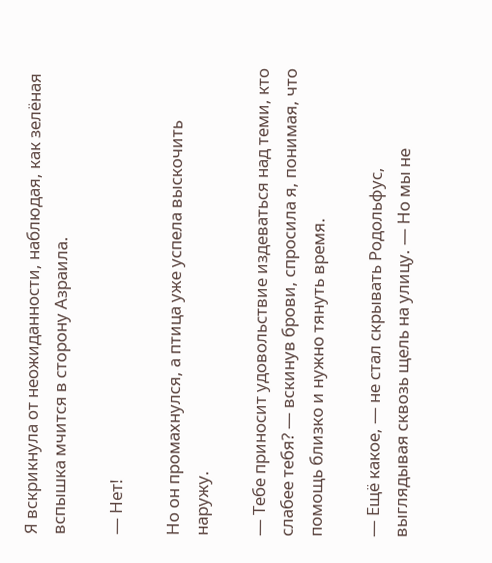Я вскрикнула от неожиданности, наблюдая, как зелёная вспышка мчится в сторону Азраила.

— Нет!

Но он промахнулся, а птица уже успела выскочить наружу.

— Тебе приносит удовольствие издеваться над теми, кто слабее тебя? — вскинув брови, спросила я, понимая, что помощь близко и нужно тянуть время.

— Ещё какое, — не стал скрывать Родольфус, выглядывая сквозь щель на улицу. — Но мы не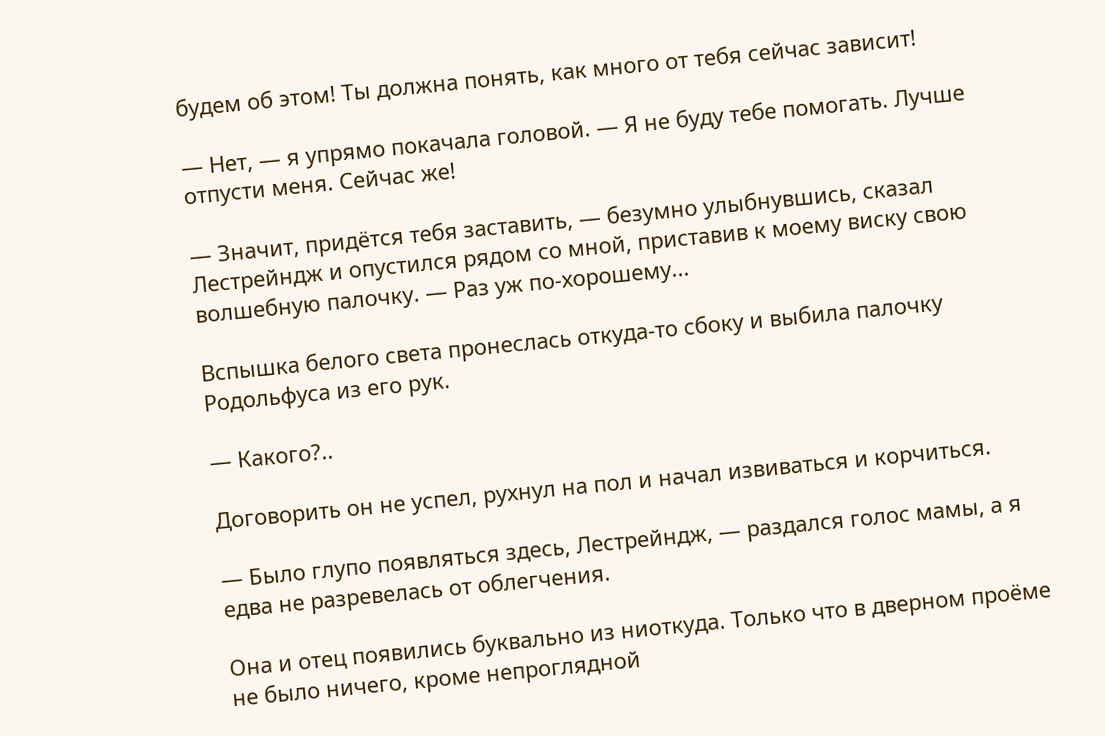будем об этом! Ты должна понять, как много от тебя сейчас зависит!

— Нет, — я упрямо покачала головой. — Я не буду тебе помогать. Лучше отпусти меня. Сейчас же!

— Значит, придётся тебя заставить, — безумно улыбнувшись, сказал Лестрейндж и опустился рядом со мной, приставив к моему виску свою волшебную палочку. — Раз уж по-хорошему...

Вспышка белого света пронеслась откуда-то сбоку и выбила палочку Родольфуса из его рук.

— Какого?..

Договорить он не успел, рухнул на пол и начал извиваться и корчиться.

— Было глупо появляться здесь, Лестрейндж, — раздался голос мамы, а я едва не разревелась от облегчения.

Она и отец появились буквально из ниоткуда. Только что в дверном проёме не было ничего, кроме непроглядной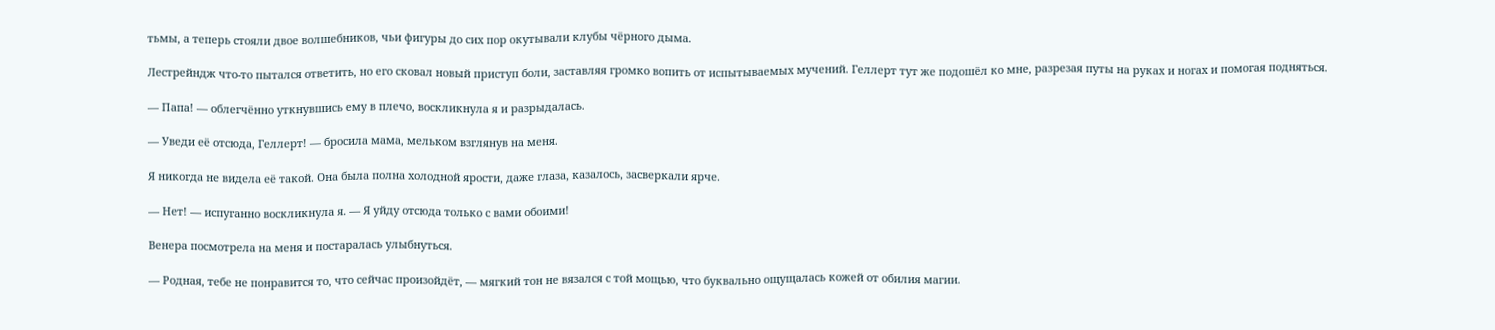тьмы, а теперь стояли двое волшебников, чьи фигуры до сих пор окутывали клубы чёрного дыма.

Лестрейндж что-то пытался ответить, но его сковал новый приступ боли, заставляя громко вопить от испытываемых мучений. Геллерт тут же подошёл ко мне, разрезая путы на руках и ногах и помогая подняться.

— Папа! — облегчённо уткнувшись ему в плечо, воскликнула я и разрыдалась.

— Уведи её отсюда, Геллерт! — бросила мама, мельком взглянув на меня.

Я никогда не видела её такой. Она была полна холодной ярости, даже глаза, казалось, засверкали ярче.

— Нет! — испуганно воскликнула я. — Я уйду отсюда только с вами обоими!

Венера посмотрела на меня и постаралась улыбнуться.

— Родная, тебе не понравится то, что сейчас произойдёт, — мягкий тон не вязался с той мощью, что буквально ощущалась кожей от обилия магии.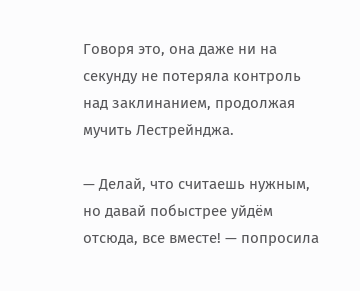Говоря это, она даже ни на секунду не потеряла контроль над заклинанием, продолжая мучить Лестрейнджа.

— Делай, что считаешь нужным, но давай побыстрее уйдём отсюда, все вместе! — попросила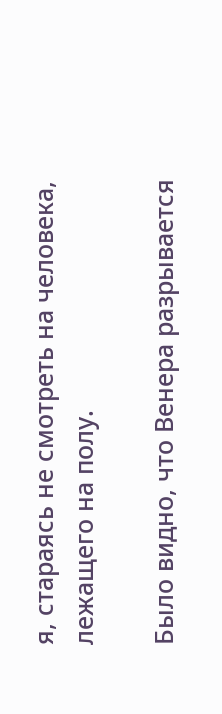я, стараясь не смотреть на человека, лежащего на полу.

Было видно, что Венера разрывается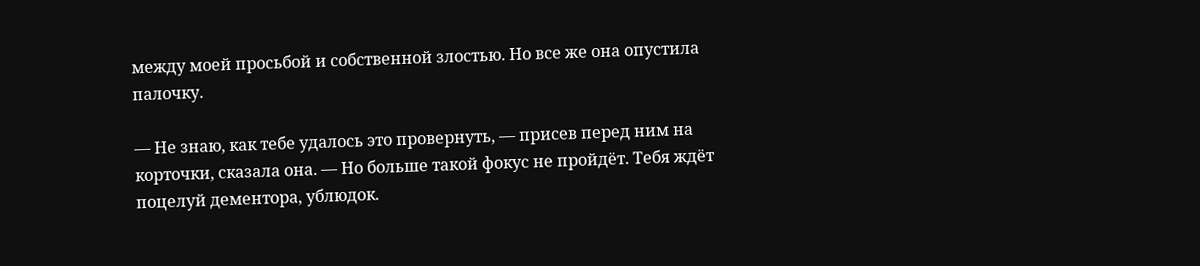между моей просьбой и собственной злостью. Но все же она опустила палочку.

— Не знаю, как тебе удалось это провернуть, — присев перед ним на корточки, сказала она. — Но больше такой фокус не пройдёт. Тебя ждёт поцелуй дементора, ублюдок.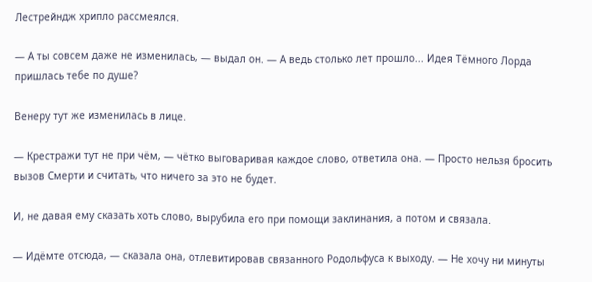Лестрейндж хрипло рассмеялся.

— А ты совсем даже не изменилась, — выдал он. — А ведь столько лет прошло... Идея Тёмного Лорда пришлась тебе по душе?

Венеру тут же изменилась в лице.

— Крестражи тут не при чём, — чётко выговаривая каждое слово, ответила она. — Просто нельзя бросить вызов Смерти и считать, что ничего за это не будет.

И, не давая ему сказать хоть слово, вырубила его при помощи заклинания, а потом и связала.

— Идёмте отсюда, — сказала она, отлевитировав связанного Родольфуса к выходу. — Не хочу ни минуты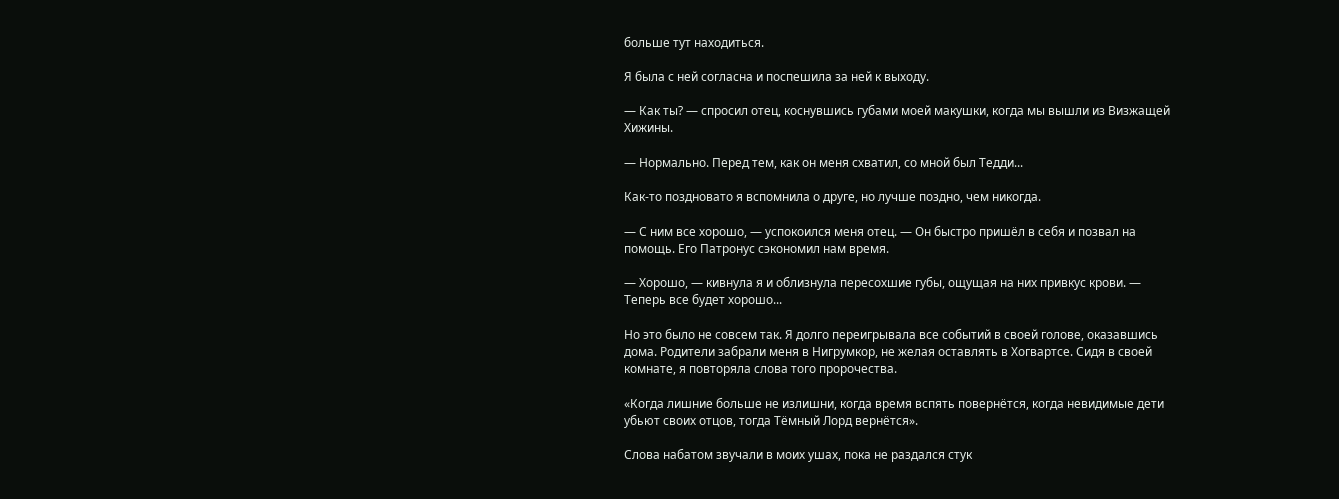больше тут находиться.

Я была с ней согласна и поспешила за ней к выходу.

— Как ты? — спросил отец, коснувшись губами моей макушки, когда мы вышли из Визжащей Хижины.

— Нормально. Перед тем, как он меня схватил, со мной был Тедди...

Как-то поздновато я вспомнила о друге, но лучше поздно, чем никогда.

— С ним все хорошо, — успокоился меня отец. — Он быстро пришёл в себя и позвал на помощь. Его Патронус сэкономил нам время.

— Хорошо, — кивнула я и облизнула пересохшие губы, ощущая на них привкус крови. — Теперь все будет хорошо...

Но это было не совсем так. Я долго переигрывала все событий в своей голове, оказавшись дома. Родители забрали меня в Нигрумкор, не желая оставлять в Хогвартсе. Сидя в своей комнате, я повторяла слова того пророчества.

«Когда лишние больше не излишни, когда время вспять повернётся, когда невидимые дети убьют своих отцов, тогда Тёмный Лорд вернётся».

Слова набатом звучали в моих ушах, пока не раздался стук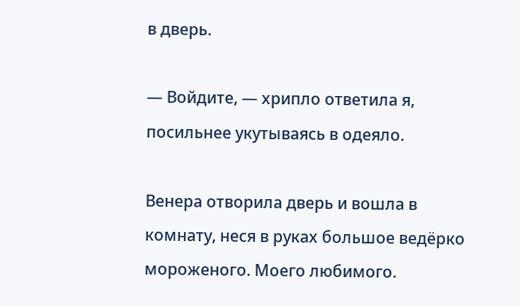в дверь.

— Войдите, — хрипло ответила я, посильнее укутываясь в одеяло.

Венера отворила дверь и вошла в комнату, неся в руках большое ведёрко мороженого. Моего любимого.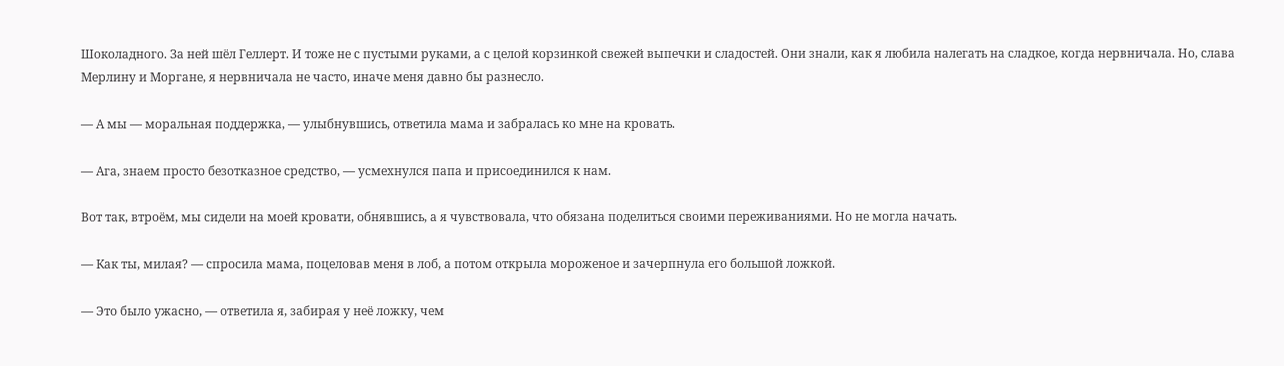Шоколадного. За ней шёл Геллерт. И тоже не с пустыми руками, а с целой корзинкой свежей выпечки и сладостей. Они знали, как я любила налегать на сладкое, когда нервничала. Но, слава Мерлину и Моргане, я нервничала не часто, иначе меня давно бы разнесло.

— А мы — моральная поддержка, — улыбнувшись, ответила мама и забралась ко мне на кровать.

— Ага, знаем просто безотказное средство, — усмехнулся папа и присоединился к нам.

Вот так, втроём, мы сидели на моей кровати, обнявшись, а я чувствовала, что обязана поделиться своими переживаниями. Но не могла начать.

— Как ты, милая? — спросила мама, поцеловав меня в лоб, а потом открыла мороженое и зачерпнула его большой ложкой.

— Это было ужасно, — ответила я, забирая у неё ложку, чем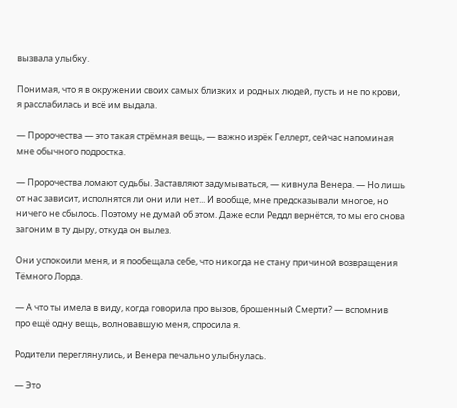вызвала улыбку.

Понимая, что я в окружении своих самых близких и родных людей, пусть и не по крови, я расслабилась и всё им выдала.

— Пророчества — это такая стрёмная вещь, — важно изрёк Геллерт, сейчас напоминая мне обычного подростка.

— Пророчества ломают судьбы. Заставляют задумываться, — кивнула Венера. — Но лишь от нас зависит, исполнятся ли они или нет... И вообще, мне предсказывали многое, но ничего не сбылось. Поэтому не думай об этом. Даже если Реддл вернётся, то мы его снова загоним в ту дыру, откуда он вылез.

Они успокоили меня, и я пообещала себе, что никогда не стану причиной возвращения Тёмного Лорда.

— А что ты имела в виду, когда говорила про вызов, брошенный Смерти? — вспомнив про ещё одну вещь, волновавшую меня, спросила я.

Родители переглянулись, и Венера печально улыбнулась.

— Это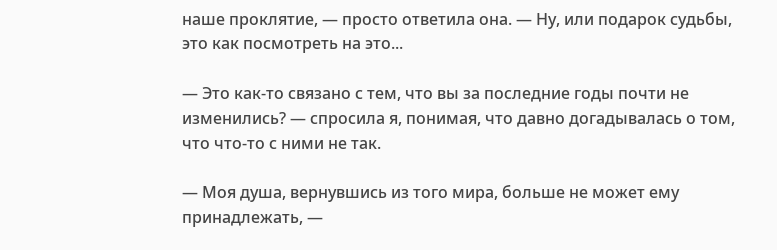наше проклятие, — просто ответила она. — Ну, или подарок судьбы, это как посмотреть на это...

— Это как-то связано с тем, что вы за последние годы почти не изменились? — спросила я, понимая, что давно догадывалась о том, что что-то с ними не так.

— Моя душа, вернувшись из того мира, больше не может ему принадлежать, —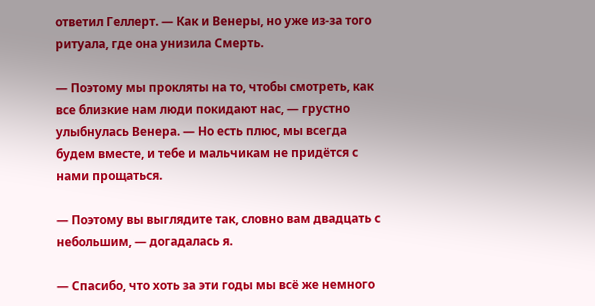ответил Геллерт. — Как и Венеры, но уже из-за того ритуала, где она унизила Смерть.

— Поэтому мы прокляты на то, чтобы смотреть, как все близкие нам люди покидают нас, — грустно улыбнулась Венера. — Но есть плюс, мы всегда будем вместе, и тебе и мальчикам не придётся с нами прощаться.

— Поэтому вы выглядите так, словно вам двадцать с небольшим, — догадалась я.

— Спасибо, что хоть за эти годы мы всё же немного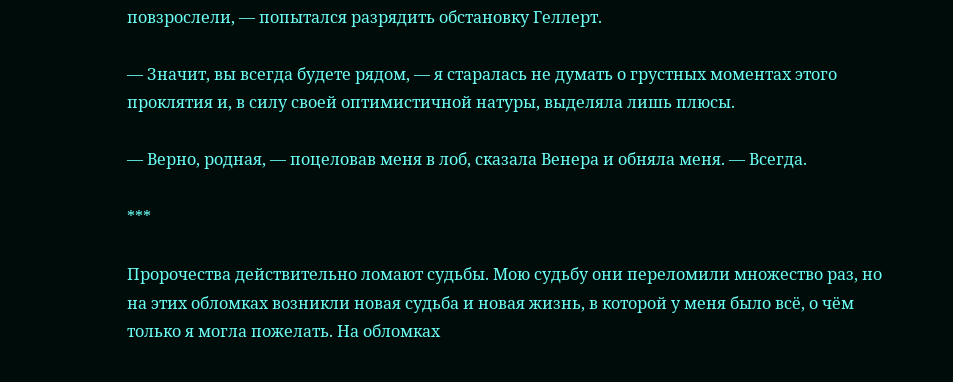повзрослели, — попытался разрядить обстановку Геллерт.

— Значит, вы всегда будете рядом, — я старалась не думать о грустных моментах этого проклятия и, в силу своей оптимистичной натуры, выделяла лишь плюсы.

— Верно, родная, — поцеловав меня в лоб, сказала Венера и обняла меня. — Всегда.

***

Пророчества действительно ломают судьбы. Мою судьбу они переломили множество раз, но на этих обломках возникли новая судьба и новая жизнь, в которой у меня было всё, о чём только я могла пожелать. На обломках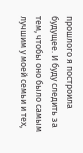прошлого я построила будущее. И буду следить за тем, чтобы оно было самым лучшим у моей семьи и тех,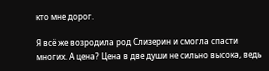кто мне дорог.

Я всё же возродила род Слизерин и смогла спасти многих. А цена? Цена в две души не сильно высока, ведь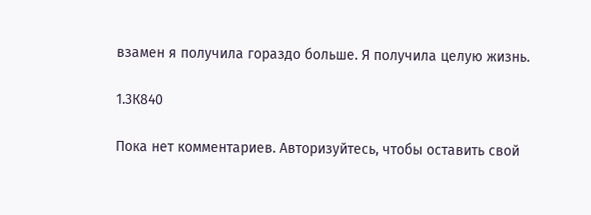взамен я получила гораздо больше. Я получила целую жизнь.

1.3К840

Пока нет комментариев. Авторизуйтесь, чтобы оставить свой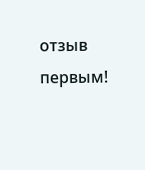отзыв первым!